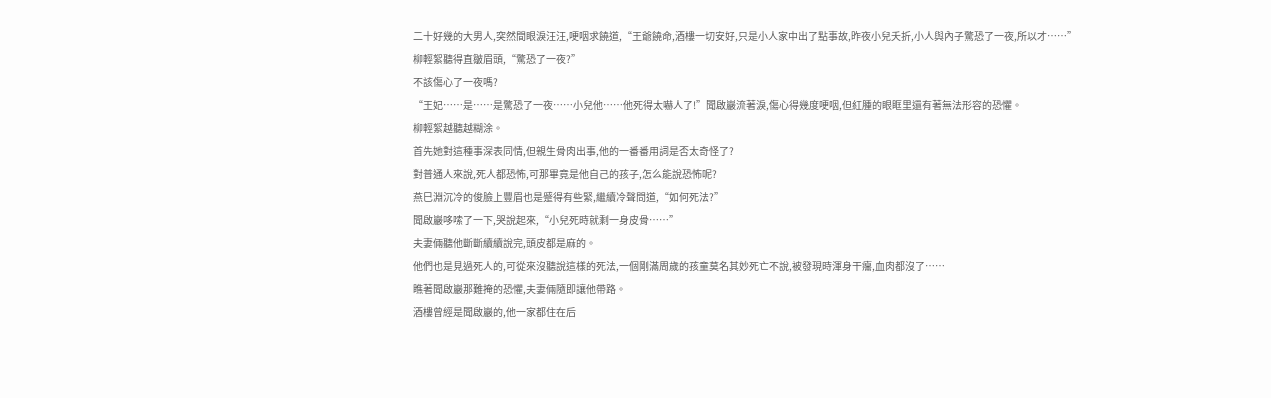二十好幾的大男人,突然間眼淚汪汪,哽咽求饒道,“王爺饒命,酒樓一切安好,只是小人家中出了點事故,昨夜小兒夭折,小人與內子驚恐了一夜,所以才……”
柳輕絮聽得直皺眉頭,“驚恐了一夜?”
不該傷心了一夜嗎?
“王妃……是……是驚恐了一夜……小兒他……他死得太嚇人了!”聞啟巖流著淚,傷心得幾度哽咽,但紅腫的眼眶里還有著無法形容的恐懼。
柳輕絮越聽越糊涂。
首先她對這種事深表同情,但親生骨肉出事,他的一番番用詞是否太奇怪了?
對普通人來說,死人都恐怖,可那畢竟是他自己的孩子,怎么能說恐怖呢?
燕巳淵沉冷的俊臉上豐眉也是蹙得有些緊,繼續冷聲問道,“如何死法?”
聞啟巖哆嗦了一下,哭說起來,“小兒死時就剩一身皮骨……”
夫妻倆聽他斷斷續續說完,頭皮都是麻的。
他們也是見過死人的,可從來沒聽說這樣的死法,一個剛滿周歲的孩童莫名其妙死亡不說,被發現時渾身干癟,血肉都沒了……
瞧著聞啟巖那難掩的恐懼,夫妻倆隨即讓他帶路。
酒樓曾經是聞啟巖的,他一家都住在后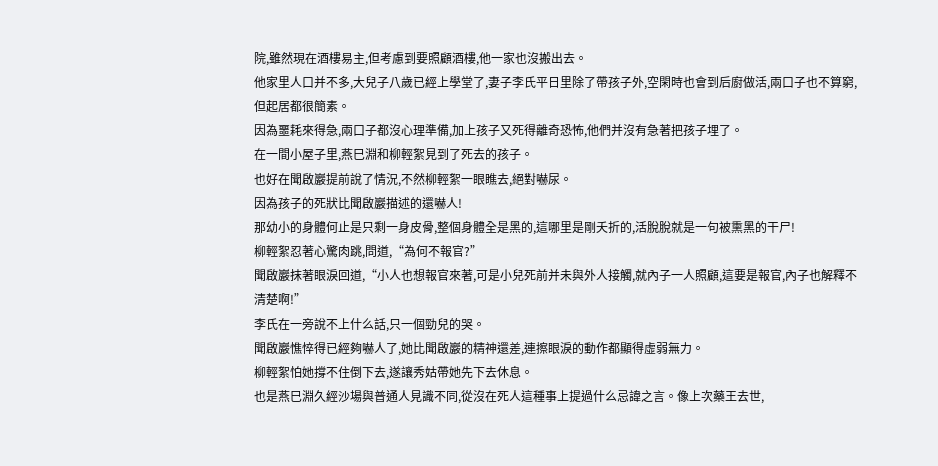院,雖然現在酒樓易主,但考慮到要照顧酒樓,他一家也沒搬出去。
他家里人口并不多,大兒子八歲已經上學堂了,妻子李氏平日里除了帶孩子外,空閑時也會到后廚做活,兩口子也不算窮,但起居都很簡素。
因為噩耗來得急,兩口子都沒心理準備,加上孩子又死得離奇恐怖,他們并沒有急著把孩子埋了。
在一間小屋子里,燕巳淵和柳輕絮見到了死去的孩子。
也好在聞啟巖提前說了情況,不然柳輕絮一眼瞧去,絕對嚇尿。
因為孩子的死狀比聞啟巖描述的還嚇人!
那幼小的身體何止是只剩一身皮骨,整個身體全是黑的,這哪里是剛夭折的,活脫脫就是一句被熏黑的干尸!
柳輕絮忍著心驚肉跳,問道,“為何不報官?”
聞啟巖抹著眼淚回道,“小人也想報官來著,可是小兒死前并未與外人接觸,就內子一人照顧,這要是報官,內子也解釋不清楚啊!”
李氏在一旁說不上什么話,只一個勁兒的哭。
聞啟巖憔悴得已經夠嚇人了,她比聞啟巖的精神還差,連擦眼淚的動作都顯得虛弱無力。
柳輕絮怕她撐不住倒下去,遂讓秀姑帶她先下去休息。
也是燕巳淵久經沙場與普通人見識不同,從沒在死人這種事上提過什么忌諱之言。像上次藥王去世,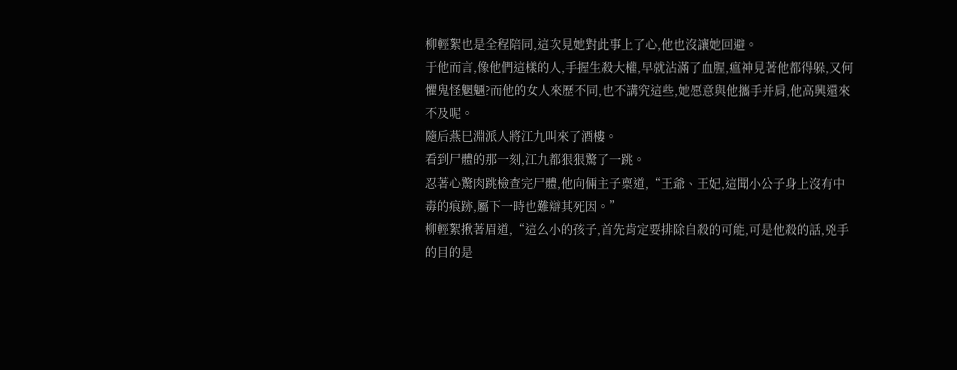柳輕絮也是全程陪同,這次見她對此事上了心,他也沒讓她回避。
于他而言,像他們這樣的人,手握生殺大權,早就沾滿了血腥,瘟神見著他都得躲,又何懼鬼怪魍魎?而他的女人來歷不同,也不講究這些,她愿意與他攜手并肩,他高興還來不及呢。
隨后燕巳淵派人將江九叫來了酒樓。
看到尸體的那一刻,江九都狠狠驚了一跳。
忍著心驚肉跳檢查完尸體,他向倆主子稟道,“王爺、王妃,這聞小公子身上沒有中毒的痕跡,屬下一時也難辯其死因。”
柳輕絮揪著眉道,“這么小的孩子,首先肯定要排除自殺的可能,可是他殺的話,兇手的目的是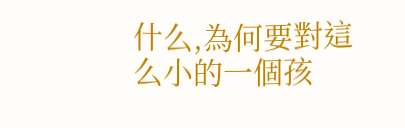什么,為何要對這么小的一個孩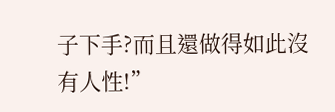子下手?而且還做得如此沒有人性!”